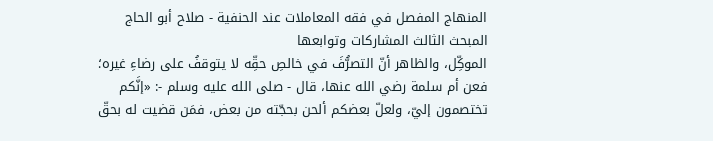المنهاج المفصل في فقه المعاملات عند الحنفية - صلاح أبو الحاج
المبحث الثالث المشاركات وتوابعها
الموكِّل، والظاهر أنّ التصرُّفَ في خالصِ حقِّه لا يتوقفُ على رضاءِ غيره؛ فعن أم سلمة رضي الله عنها، قال - صلى الله عليه وسلم -: «إنَّكم تختصمون إليّ، ولعلّ بعضكم ألحن بحجّته من بعض، فمَن قضيت له بحقّ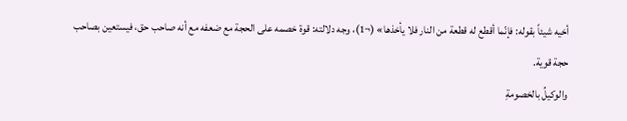أخيه شيئاً بقوله: فإنّما أقطع له قطعة من النار فلا يأخذها» (¬1)، وجه دلالته: قوة خصمه على الحجة مع ضعفه مع أنه صاحب حق، فيستعين بصاحب حجة قوية.
والوكيلُ بالخصومةِ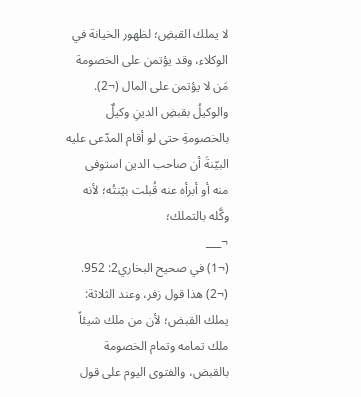لا يملك القبضِ؛ لظهور الخيانة في الوكلاء، وقد يؤتمن على الخصومة مَن لا يؤتمن على المال (¬2).
والوكيلُ بقبضِ الدينِ وكيلٌ بالخصومةِ حتى لو أقام المدّعى عليه البيّنةَ أن صاحب الدين استوفى منه أو أبرأه عنه قُبلت بيّنتُه؛ لأنه وكَّله بالتملك؛
¬___
(¬1) في صحيح البخاري2: 952.
(¬2) هذا قول زفر، وعند الثلاثة: يملك القبض؛ لأن من ملك شيئاً ملك تمامه وتمام الخصومة بالقبض، والفتوى اليوم على قول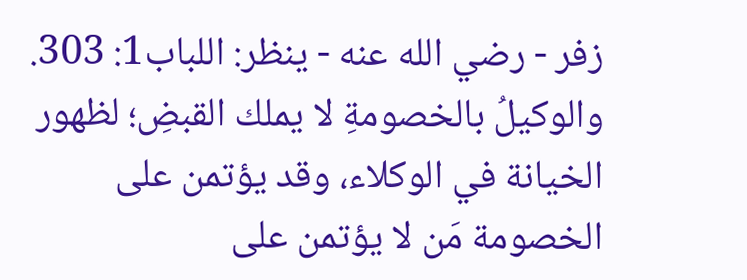زفر - رضي الله عنه - ينظر: اللباب1: 303.
والوكيلُ بالخصومةِ لا يملك القبضِ؛ لظهور الخيانة في الوكلاء، وقد يؤتمن على الخصومة مَن لا يؤتمن على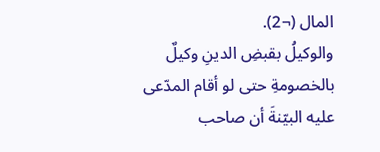المال (¬2).
والوكيلُ بقبضِ الدينِ وكيلٌ بالخصومةِ حتى لو أقام المدّعى عليه البيّنةَ أن صاحب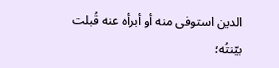الدين استوفى منه أو أبرأه عنه قُبلت بيّنتُه؛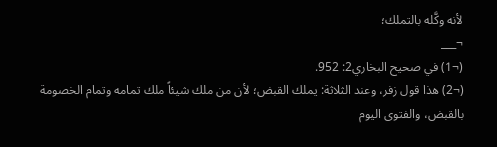لأنه وكَّله بالتملك؛
¬___
(¬1) في صحيح البخاري2: 952.
(¬2) هذا قول زفر، وعند الثلاثة: يملك القبض؛ لأن من ملك شيئاً ملك تمامه وتمام الخصومة بالقبض، والفتوى اليوم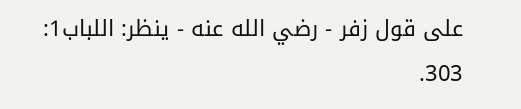على قول زفر - رضي الله عنه - ينظر: اللباب1: 303.